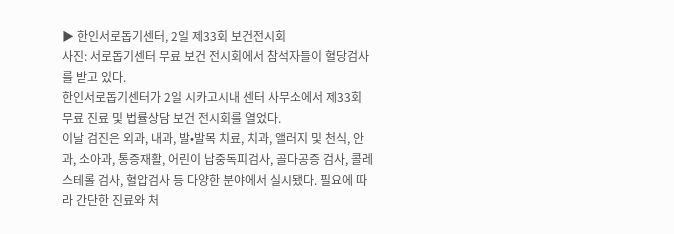▶ 한인서로돕기센터, 2일 제33회 보건전시회
사진: 서로돕기센터 무료 보건 전시회에서 참석자들이 혈당검사를 받고 있다.
한인서로돕기센터가 2일 시카고시내 센터 사무소에서 제33회 무료 진료 및 법률상담 보건 전시회를 열었다.
이날 검진은 외과, 내과, 발•발목 치료, 치과, 앨러지 및 천식, 안과, 소아과, 통증재활, 어린이 납중독피검사, 골다공증 검사, 콜레스테롤 검사, 혈압검사 등 다양한 분야에서 실시됐다. 필요에 따라 간단한 진료와 처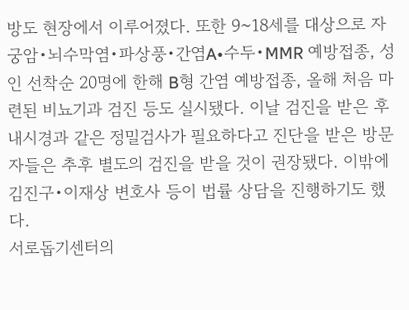방도 현장에서 이루어졌다. 또한 9~18세를 대상으로 자궁암•뇌수막염•파상풍•간염A•수두•MMR 예방접종, 성인 선착순 20명에 한해 B형 간염 예방접종, 올해 처음 마련된 비뇨기과 검진 등도 실시됐다. 이날 검진을 받은 후 내시경과 같은 정밀검사가 필요하다고 진단을 받은 방문자들은 추후 별도의 검진을 받을 것이 권장됐다. 이밖에 김진구•이재상 변호사 등이 법률 상담을 진행하기도 했다.
서로돕기센터의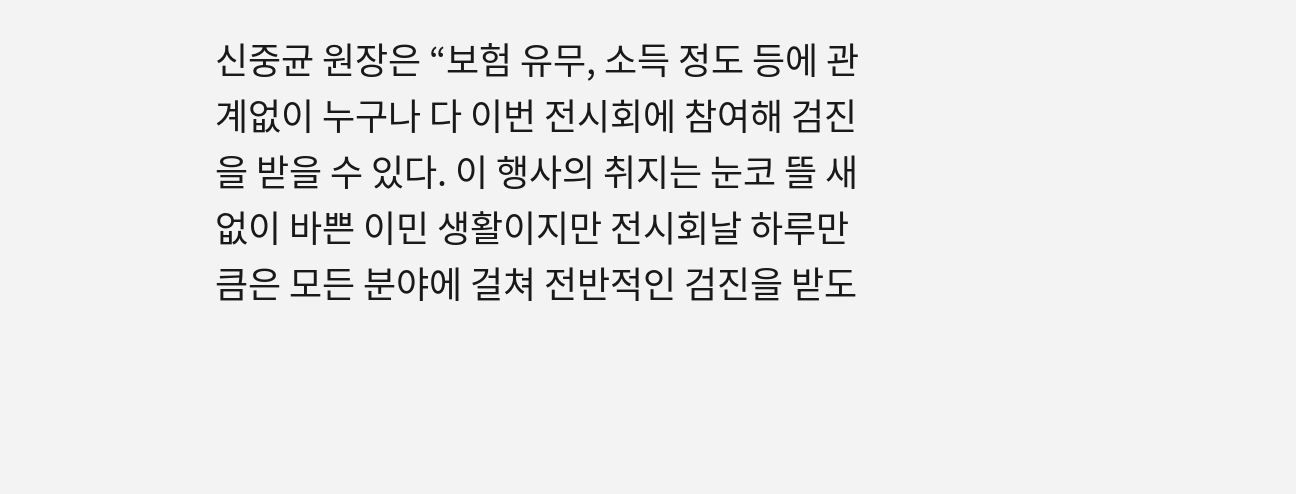신중균 원장은 “보험 유무, 소득 정도 등에 관계없이 누구나 다 이번 전시회에 참여해 검진을 받을 수 있다. 이 행사의 취지는 눈코 뜰 새 없이 바쁜 이민 생활이지만 전시회날 하루만큼은 모든 분야에 걸쳐 전반적인 검진을 받도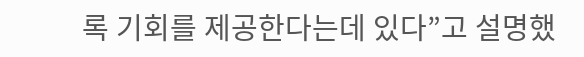록 기회를 제공한다는데 있다”고 설명했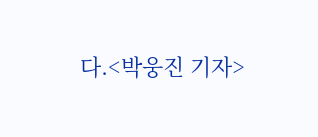다.<박웅진 기자>